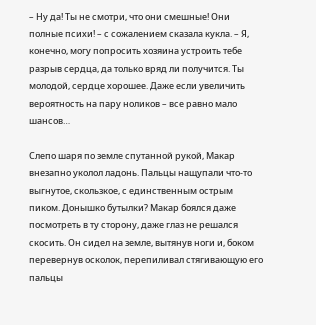– Ну да! Ты не смотри, что они смешные! Они полные психи! – с сожалением сказала кукла. – Я, конечно, могу попросить хозяина устроить тебе разрыв сердца, да только вряд ли получится. Ты молодой, сердце хорошее. Даже если увеличить вероятность на пару ноликов – все равно мало шансов…

Слепо шаря по земле спутанной рукой, Макар внезапно уколол ладонь. Пальцы нащупали что-то выгнутое, скользкое, с единственным острым пиком. Донышко бутылки? Макар боялся даже посмотреть в ту сторону, даже глаз не решался скосить. Он сидел на земле, вытянув ноги и, боком перевернув осколок, перепиливал стягивающую его пальцы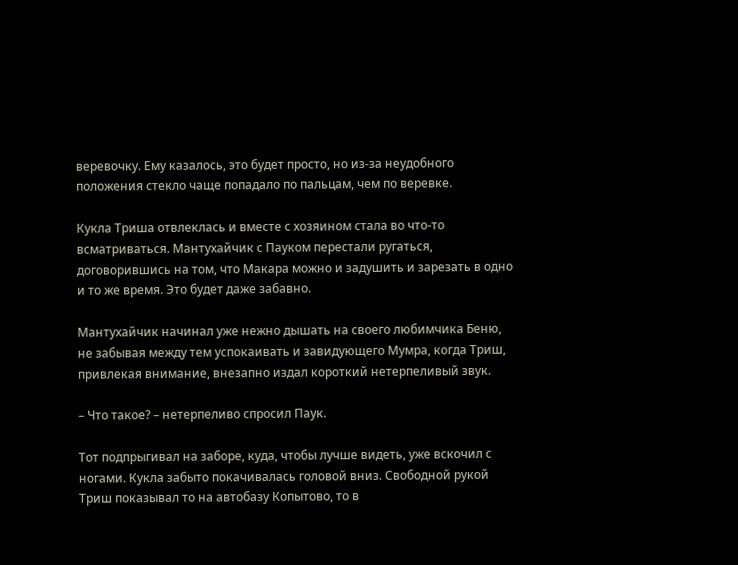веревочку. Ему казалось, это будет просто, но из-за неудобного положения стекло чаще попадало по пальцам, чем по веревке.

Кукла Триша отвлеклась и вместе с хозяином стала во что-то всматриваться. Мантухайчик с Пауком перестали ругаться, договорившись на том, что Макара можно и задушить и зарезать в одно и то же время. Это будет даже забавно.

Мантухайчик начинал уже нежно дышать на своего любимчика Беню, не забывая между тем успокаивать и завидующего Мумра, когда Триш, привлекая внимание, внезапно издал короткий нетерпеливый звук.

– Что такое? – нетерпеливо спросил Паук.

Тот подпрыгивал на заборе, куда, чтобы лучше видеть, уже вскочил с ногами. Кукла забыто покачивалась головой вниз. Свободной рукой Триш показывал то на автобазу Копытово, то в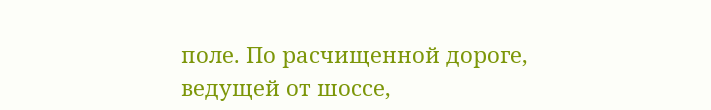поле. По расчищенной дороге, ведущей от шоссе,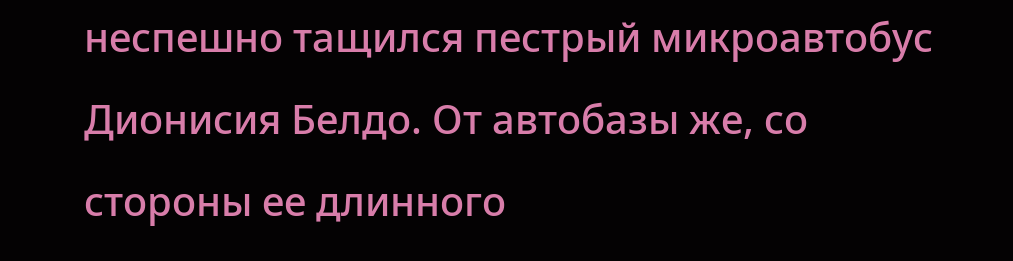неспешно тащился пестрый микроавтобус Дионисия Белдо. От автобазы же, со стороны ее длинного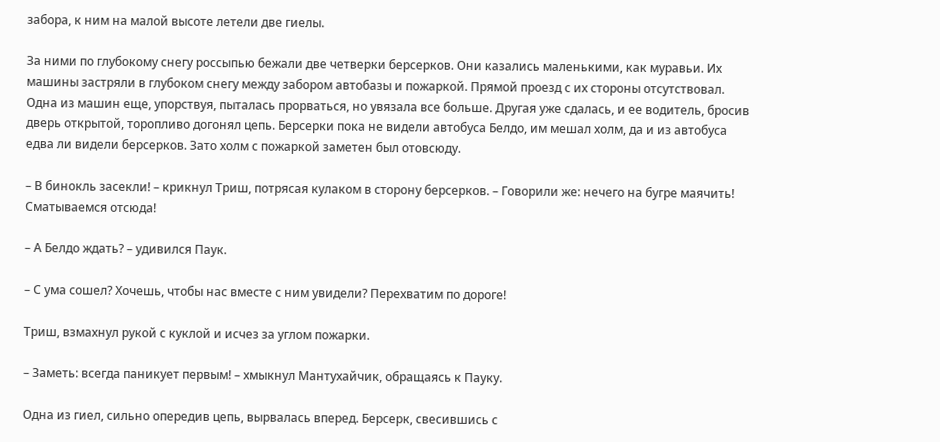забора, к ним на малой высоте летели две гиелы.

За ними по глубокому снегу россыпью бежали две четверки берсерков. Они казались маленькими, как муравьи. Их машины застряли в глубоком снегу между забором автобазы и пожаркой. Прямой проезд с их стороны отсутствовал. Одна из машин еще, упорствуя, пыталась прорваться, но увязала все больше. Другая уже сдалась, и ее водитель, бросив дверь открытой, торопливо догонял цепь. Берсерки пока не видели автобуса Белдо, им мешал холм, да и из автобуса едва ли видели берсерков. Зато холм с пожаркой заметен был отовсюду.

– В бинокль засекли! – крикнул Триш, потрясая кулаком в сторону берсерков. – Говорили же: нечего на бугре маячить! Сматываемся отсюда!

– А Белдо ждать? – удивился Паук.

– С ума сошел? Хочешь, чтобы нас вместе с ним увидели? Перехватим по дороге!

Триш, взмахнул рукой с куклой и исчез за углом пожарки.

– Заметь: всегда паникует первым! – хмыкнул Мантухайчик, обращаясь к Пауку.

Одна из гиел, сильно опередив цепь, вырвалась вперед. Берсерк, свесившись с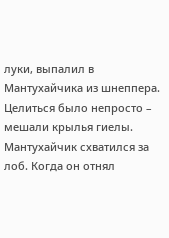луки, выпалил в Мантухайчика из шнеппера. Целиться было непросто – мешали крылья гиелы. Мантухайчик схватился за лоб. Когда он отнял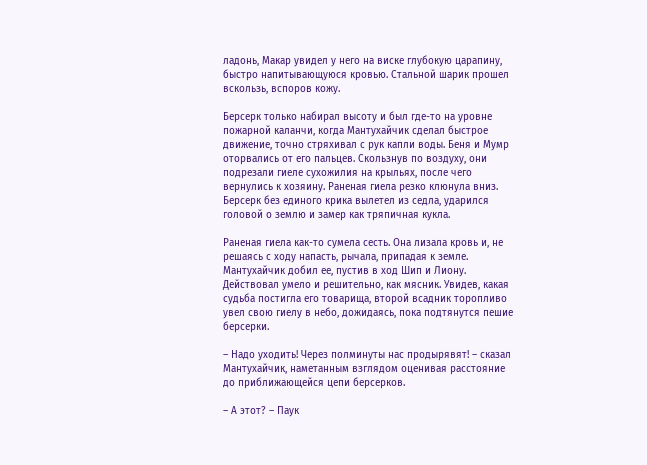ладонь, Макар увидел у него на виске глубокую царапину, быстро напитывающуюся кровью. Стальной шарик прошел вскользь, вспоров кожу.

Берсерк только набирал высоту и был где-то на уровне пожарной каланчи, когда Мантухайчик сделал быстрое движение, точно стряхивал с рук капли воды. Беня и Мумр оторвались от его пальцев. Скользнув по воздуху, они подрезали гиеле сухожилия на крыльях, после чего вернулись к хозяину. Раненая гиела резко клюнула вниз. Берсерк без единого крика вылетел из седла, ударился головой о землю и замер как тряпичная кукла.

Раненая гиела как-то сумела сесть. Она лизала кровь и, не решаясь с ходу напасть, рычала, припадая к земле. Мантухайчик добил ее, пустив в ход Шип и Лиону. Действовал умело и решительно, как мясник. Увидев, какая судьба постигла его товарища, второй всадник торопливо увел свою гиелу в небо, дожидаясь, пока подтянутся пешие берсерки.

– Надо уходить! Через полминуты нас продырявят! – сказал Мантухайчик, наметанным взглядом оценивая расстояние до приближающейся цепи берсерков.

– А этот? – Паук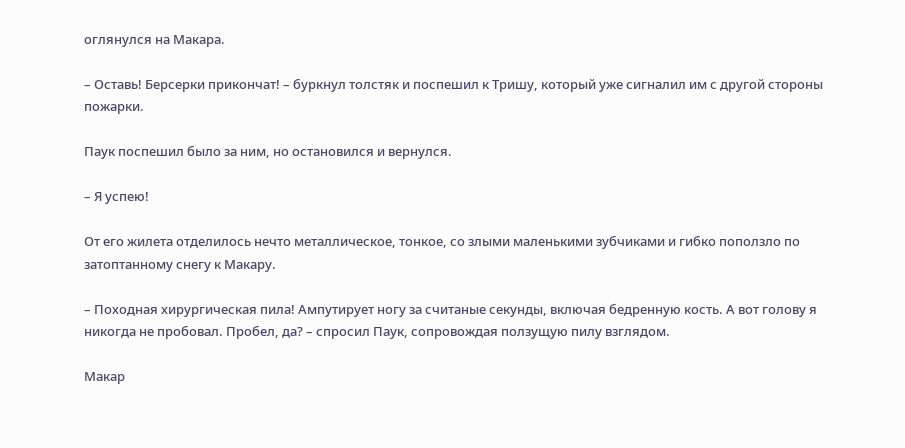оглянулся на Макара.

– Оставь! Берсерки прикончат! – буркнул толстяк и поспешил к Тришу, который уже сигналил им с другой стороны пожарки.

Паук поспешил было за ним, но остановился и вернулся.

– Я успею!

От его жилета отделилось нечто металлическое, тонкое, со злыми маленькими зубчиками и гибко поползло по затоптанному снегу к Макару.

– Походная хирургическая пила! Ампутирует ногу за считаные секунды, включая бедренную кость. А вот голову я никогда не пробовал. Пробел, да? – спросил Паук, сопровождая ползущую пилу взглядом.

Макар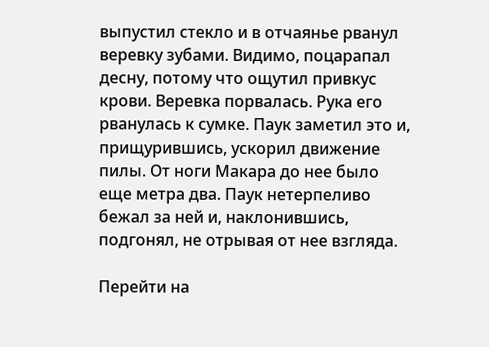выпустил стекло и в отчаянье рванул веревку зубами. Видимо, поцарапал десну, потому что ощутил привкус крови. Веревка порвалась. Рука его рванулась к сумке. Паук заметил это и, прищурившись, ускорил движение пилы. От ноги Макара до нее было еще метра два. Паук нетерпеливо бежал за ней и, наклонившись, подгонял, не отрывая от нее взгляда.

Перейти на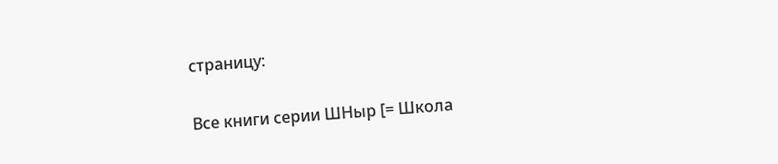страницу:

Все книги серии ШНыр [= Школа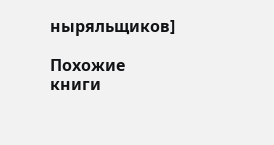ныряльщиков]

Похожие книги